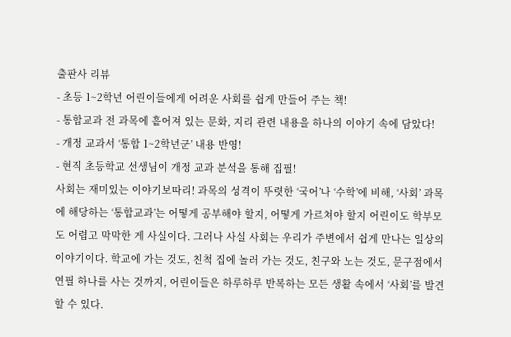출판사 리뷰
- 초등 1~2학년 어린이들에게 어려운 사회를 쉽게 만들어 주는 책!
- 통합교과 전 과목에 흩어져 있는 문화, 지리 관련 내용을 하나의 이야기 속에 담았다!
- 개정 교과서 ‘통합 1~2학년군’ 내용 반영!
- 현직 초등학교 선생님이 개정 교과 분석을 통해 집필!
사회는 재미있는 이야기보따리! 과목의 성격이 뚜렷한 ‘국어’나 ‘수학’에 비해, ‘사회’ 과목에 해당하는 ‘통합교과’는 어떻게 공부해야 할지, 어떻게 가르쳐야 할지 어린이도 학부모도 어렵고 막막한 게 사실이다. 그러나 사실 사회는 우리가 주변에서 쉽게 만나는 일상의 이야기이다. 학교에 가는 것도, 친척 집에 놀러 가는 것도, 친구와 노는 것도, 문구점에서 연필 하나를 사는 것까지, 어린이들은 하루하루 반복하는 모든 생활 속에서 ‘사회’를 발견할 수 있다.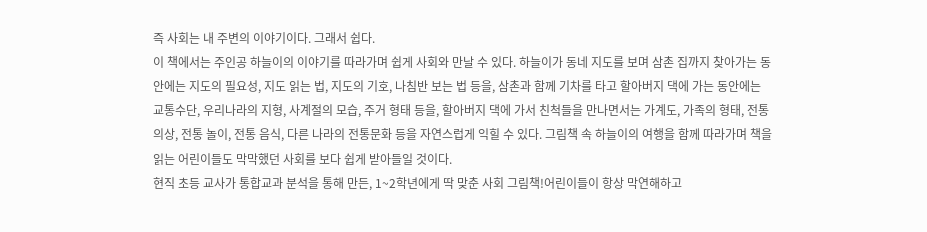즉 사회는 내 주변의 이야기이다. 그래서 쉽다.
이 책에서는 주인공 하늘이의 이야기를 따라가며 쉽게 사회와 만날 수 있다. 하늘이가 동네 지도를 보며 삼촌 집까지 찾아가는 동안에는 지도의 필요성, 지도 읽는 법, 지도의 기호, 나침반 보는 법 등을, 삼촌과 함께 기차를 타고 할아버지 댁에 가는 동안에는 교통수단, 우리나라의 지형, 사계절의 모습, 주거 형태 등을, 할아버지 댁에 가서 친척들을 만나면서는 가계도, 가족의 형태, 전통 의상, 전통 놀이, 전통 음식, 다른 나라의 전통문화 등을 자연스럽게 익힐 수 있다. 그림책 속 하늘이의 여행을 함께 따라가며 책을 읽는 어린이들도 막막했던 사회를 보다 쉽게 받아들일 것이다.
현직 초등 교사가 통합교과 분석을 통해 만든, 1~2학년에게 딱 맞춘 사회 그림책!어린이들이 항상 막연해하고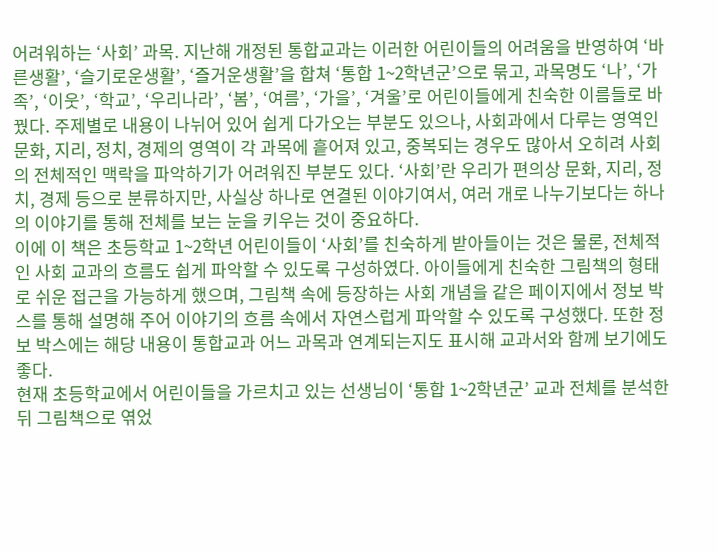어려워하는 ‘사회’ 과목. 지난해 개정된 통합교과는 이러한 어린이들의 어려움을 반영하여 ‘바른생활’, ‘슬기로운생활’, ‘즐거운생활’을 합쳐 ‘통합 1~2학년군’으로 묶고, 과목명도 ‘나’, ‘가족’, ‘이웃’, ‘학교’, ‘우리나라’, ‘봄’, ‘여름’, ‘가을’, ‘겨울’로 어린이들에게 친숙한 이름들로 바꿨다. 주제별로 내용이 나뉘어 있어 쉽게 다가오는 부분도 있으나, 사회과에서 다루는 영역인 문화, 지리, 정치, 경제의 영역이 각 과목에 흩어져 있고, 중복되는 경우도 많아서 오히려 사회의 전체적인 맥락을 파악하기가 어려워진 부분도 있다. ‘사회’란 우리가 편의상 문화, 지리, 정치, 경제 등으로 분류하지만, 사실상 하나로 연결된 이야기여서, 여러 개로 나누기보다는 하나의 이야기를 통해 전체를 보는 눈을 키우는 것이 중요하다.
이에 이 책은 초등학교 1~2학년 어린이들이 ‘사회’를 친숙하게 받아들이는 것은 물론, 전체적인 사회 교과의 흐름도 쉽게 파악할 수 있도록 구성하였다. 아이들에게 친숙한 그림책의 형태로 쉬운 접근을 가능하게 했으며, 그림책 속에 등장하는 사회 개념을 같은 페이지에서 정보 박스를 통해 설명해 주어 이야기의 흐름 속에서 자연스럽게 파악할 수 있도록 구성했다. 또한 정보 박스에는 해당 내용이 통합교과 어느 과목과 연계되는지도 표시해 교과서와 함께 보기에도 좋다.
현재 초등학교에서 어린이들을 가르치고 있는 선생님이 ‘통합 1~2학년군’ 교과 전체를 분석한 뒤 그림책으로 엮었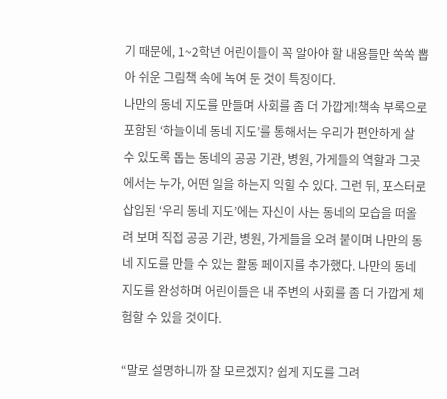기 때문에, 1~2학년 어린이들이 꼭 알아야 할 내용들만 쏙쏙 뽑아 쉬운 그림책 속에 녹여 둔 것이 특징이다.
나만의 동네 지도를 만들며 사회를 좀 더 가깝게!책속 부록으로 포함된 ‘하늘이네 동네 지도’를 통해서는 우리가 편안하게 살 수 있도록 돕는 동네의 공공 기관, 병원, 가게들의 역할과 그곳에서는 누가, 어떤 일을 하는지 익힐 수 있다. 그런 뒤, 포스터로 삽입된 ‘우리 동네 지도’에는 자신이 사는 동네의 모습을 떠올려 보며 직접 공공 기관, 병원, 가게들을 오려 붙이며 나만의 동네 지도를 만들 수 있는 활동 페이지를 추가했다. 나만의 동네 지도를 완성하며 어린이들은 내 주변의 사회를 좀 더 가깝게 체험할 수 있을 것이다.

“말로 설명하니까 잘 모르겠지? 쉽게 지도를 그려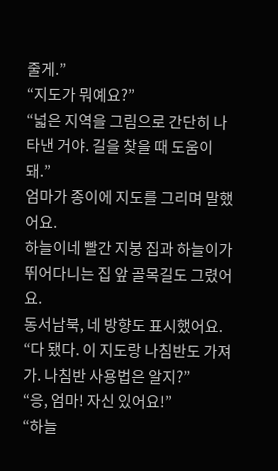줄게.”
“지도가 뭐예요?”
“넓은 지역을 그림으로 간단히 나타낸 거야. 길을 찾을 때 도움이 돼.”
엄마가 종이에 지도를 그리며 말했어요.
하늘이네 빨간 지붕 집과 하늘이가 뛰어다니는 집 앞 골목길도 그렸어요.
동서남북, 네 방향도 표시했어요.
“다 됐다. 이 지도랑 나침반도 가져가. 나침반 사용법은 알지?”
“응, 엄마! 자신 있어요!”
“하늘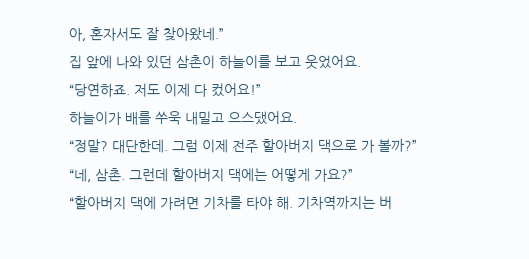아, 혼자서도 잘 찾아왔네.”
집 앞에 나와 있던 삼촌이 하늘이를 보고 웃었어요.
“당연하죠. 저도 이제 다 컸어요!”
하늘이가 배를 쑤욱 내밀고 으스댔어요.
“정말? 대단한데. 그럼 이제 전주 할아버지 댁으로 가 볼까?”
“네, 삼촌. 그런데 할아버지 댁에는 어떻게 가요?”
“할아버지 댁에 가려면 기차를 타야 해. 기차역까지는 버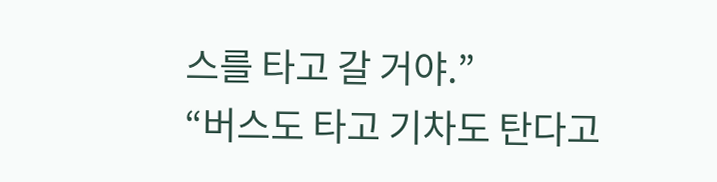스를 타고 갈 거야.”
“버스도 타고 기차도 탄다고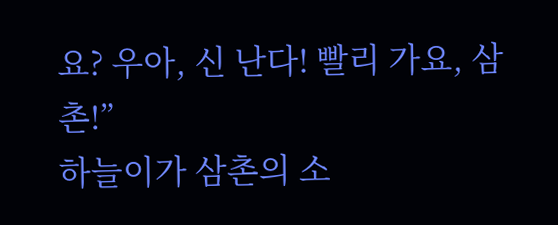요? 우아, 신 난다! 빨리 가요, 삼촌!”
하늘이가 삼촌의 소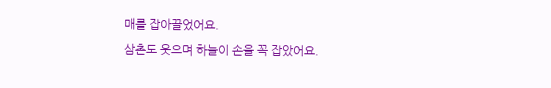매를 잡아끌었어요.
삼촌도 웃으며 하늘이 손을 꼭 잡았어요.